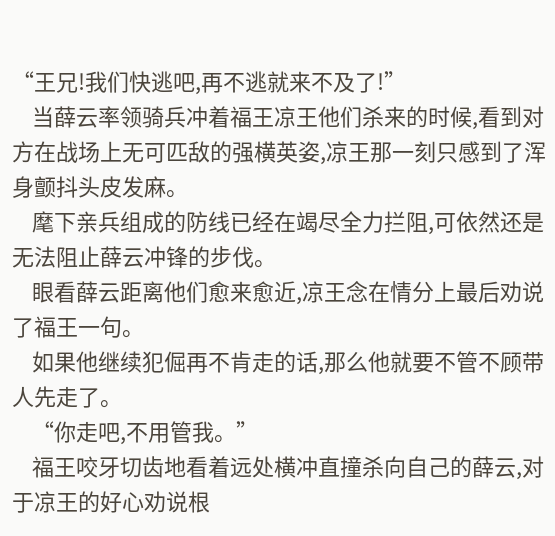“王兄!我们快逃吧,再不逃就来不及了!”
    当薛云率领骑兵冲着福王凉王他们杀来的时候,看到对方在战场上无可匹敌的强横英姿,凉王那一刻只感到了浑身颤抖头皮发麻。
    麾下亲兵组成的防线已经在竭尽全力拦阻,可依然还是无法阻止薛云冲锋的步伐。
    眼看薛云距离他们愈来愈近,凉王念在情分上最后劝说了福王一句。
    如果他继续犯倔再不肯走的话,那么他就要不管不顾带人先走了。
    “你走吧,不用管我。”
    福王咬牙切齿地看着远处横冲直撞杀向自己的薛云,对于凉王的好心劝说根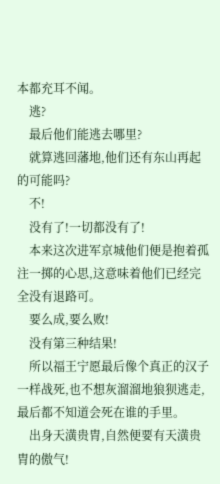本都充耳不闻。
    逃?
    最后他们能逃去哪里?
    就算逃回藩地,他们还有东山再起的可能吗?
    不!
    没有了!一切都没有了!
    本来这次进军京城他们便是抱着孤注一掷的心思,这意味着他们已经完全没有退路可。
    要么成,要么败!
    没有第三种结果!
    所以福王宁愿最后像个真正的汉子一样战死,也不想灰溜溜地狼狈逃走,最后都不知道会死在谁的手里。
    出身天潢贵胄,自然便要有天潢贵胄的傲气!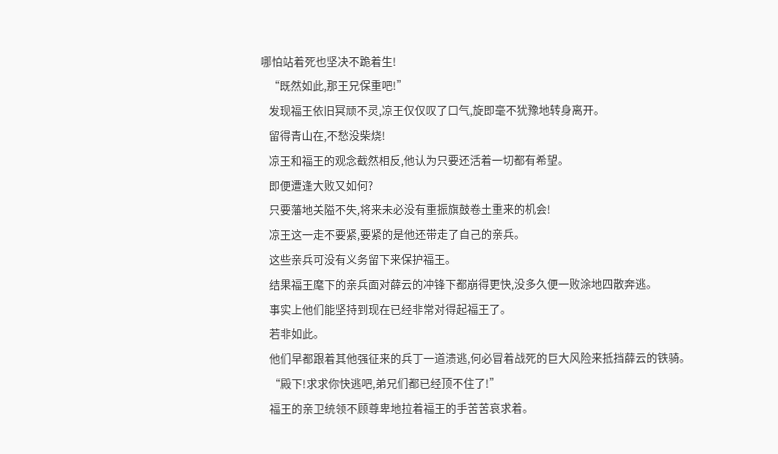哪怕站着死也坚决不跪着生!
    “既然如此,那王兄保重吧!”
    发现福王依旧冥顽不灵,凉王仅仅叹了口气,旋即毫不犹豫地转身离开。
    留得青山在,不愁没柴烧!
    凉王和福王的观念截然相反,他认为只要还活着一切都有希望。
    即便遭逢大败又如何?
    只要藩地关隘不失,将来未必没有重振旗鼓卷土重来的机会!
    凉王这一走不要紧,要紧的是他还带走了自己的亲兵。
    这些亲兵可没有义务留下来保护福王。
    结果福王麾下的亲兵面对薛云的冲锋下都崩得更快,没多久便一败涂地四散奔逃。
    事实上他们能坚持到现在已经非常对得起福王了。
    若非如此。
    他们早都跟着其他强征来的兵丁一道溃逃,何必冒着战死的巨大风险来抵挡薛云的铁骑。
    “殿下!求求你快逃吧,弟兄们都已经顶不住了!”
    福王的亲卫统领不顾尊卑地拉着福王的手苦苦哀求着。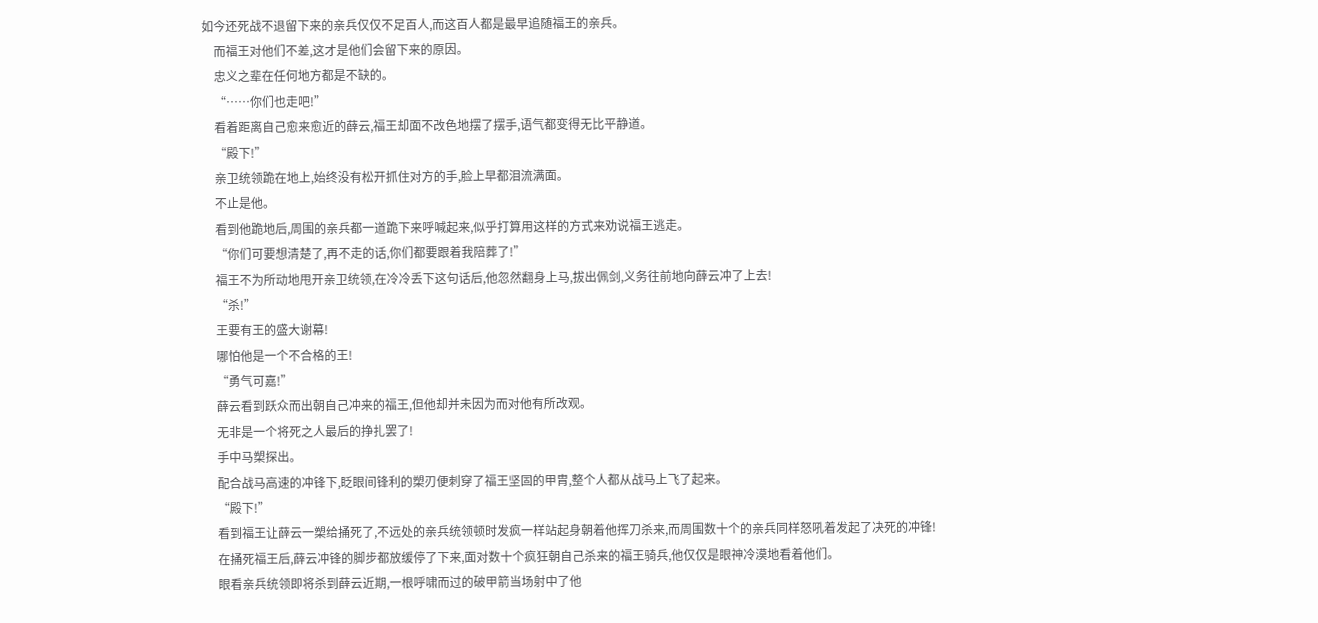如今还死战不退留下来的亲兵仅仅不足百人,而这百人都是最早追随福王的亲兵。
    而福王对他们不差,这才是他们会留下来的原因。
    忠义之辈在任何地方都是不缺的。
    “……你们也走吧!”
    看着距离自己愈来愈近的薛云,福王却面不改色地摆了摆手,语气都变得无比平静道。
    “殿下!”
    亲卫统领跪在地上,始终没有松开抓住对方的手,脸上早都泪流满面。
    不止是他。
    看到他跪地后,周围的亲兵都一道跪下来呼喊起来,似乎打算用这样的方式来劝说福王逃走。
    “你们可要想清楚了,再不走的话,你们都要跟着我陪葬了!”
    福王不为所动地甩开亲卫统领,在冷冷丢下这句话后,他忽然翻身上马,拔出佩剑,义务往前地向薛云冲了上去!
    “杀!”
    王要有王的盛大谢幕!
    哪怕他是一个不合格的王!
    “勇气可嘉!”
    薛云看到跃众而出朝自己冲来的福王,但他却并未因为而对他有所改观。
    无非是一个将死之人最后的挣扎罢了!
    手中马槊探出。
    配合战马高速的冲锋下,眨眼间锋利的槊刃便刺穿了福王坚固的甲胄,整个人都从战马上飞了起来。
    “殿下!”
    看到福王让薛云一槊给捅死了,不远处的亲兵统领顿时发疯一样站起身朝着他挥刀杀来,而周围数十个的亲兵同样怒吼着发起了决死的冲锋!
    在捅死福王后,薛云冲锋的脚步都放缓停了下来,面对数十个疯狂朝自己杀来的福王骑兵,他仅仅是眼神冷漠地看着他们。
    眼看亲兵统领即将杀到薛云近期,一根呼啸而过的破甲箭当场射中了他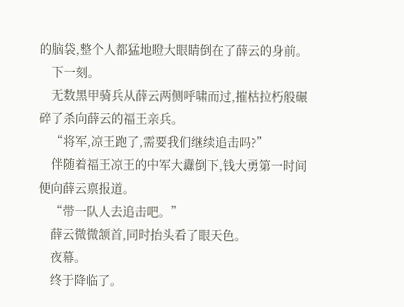的脑袋,整个人都猛地瞪大眼睛倒在了薛云的身前。
    下一刻。
    无数黑甲骑兵从薛云两侧呼啸而过,摧枯拉朽般碾碎了杀向薛云的福王亲兵。
    “将军,凉王跑了,需要我们继续追击吗?”
    伴随着福王凉王的中军大纛倒下,钱大勇第一时间便向薛云禀报道。
    “带一队人去追击吧。”
    薛云微微颔首,同时抬头看了眼天色。
    夜幕。
    终于降临了。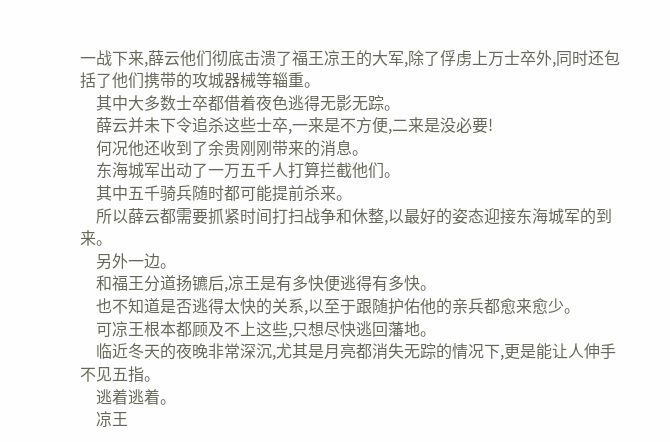一战下来,薛云他们彻底击溃了福王凉王的大军,除了俘虏上万士卒外,同时还包括了他们携带的攻城器械等辎重。
    其中大多数士卒都借着夜色逃得无影无踪。
    薛云并未下令追杀这些士卒,一来是不方便,二来是没必要!
    何况他还收到了余贵刚刚带来的消息。
    东海城军出动了一万五千人打算拦截他们。
    其中五千骑兵随时都可能提前杀来。
    所以薛云都需要抓紧时间打扫战争和休整,以最好的姿态迎接东海城军的到来。
    另外一边。
    和福王分道扬镳后,凉王是有多快便逃得有多快。
    也不知道是否逃得太快的关系,以至于跟随护佑他的亲兵都愈来愈少。
    可凉王根本都顾及不上这些,只想尽快逃回藩地。
    临近冬天的夜晚非常深沉,尤其是月亮都消失无踪的情况下,更是能让人伸手不见五指。
    逃着逃着。
    凉王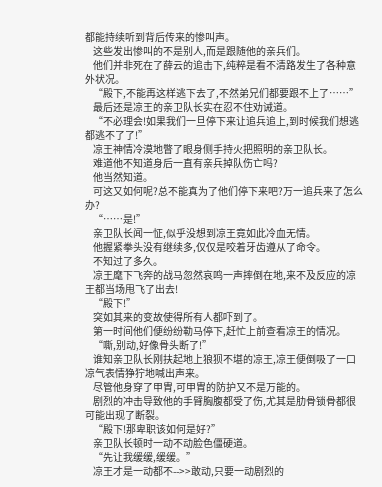都能持续听到背后传来的惨叫声。
    这些发出惨叫的不是别人,而是跟随他的亲兵们。
    他们并非死在了薛云的追击下,纯粹是看不清路发生了各种意外状况。
    “殿下,不能再这样逃下去了,不然弟兄们都要跟不上了……”
    最后还是凉王的亲卫队长实在忍不住劝诫道。
    “不必理会!如果我们一旦停下来让追兵追上,到时候我们想逃都逃不了了!”
    凉王神情冷漠地瞥了眼身侧手持火把照明的亲卫队长。
    难道他不知道身后一直有亲兵掉队伤亡吗?
    他当然知道。
    可这又如何呢?总不能真为了他们停下来吧?万一追兵来了怎么办?
    “……是!”
    亲卫队长闻一怔,似乎没想到凉王竟如此冷血无情。
    他握紧拳头没有继续多,仅仅是咬着牙齿遵从了命令。
    不知过了多久。
    凉王麾下飞奔的战马忽然哀鸣一声摔倒在地,来不及反应的凉王都当场甩飞了出去!
    “殿下!”
    突如其来的变故使得所有人都吓到了。
    第一时间他们便纷纷勒马停下,赶忙上前查看凉王的情况。
    “嘶,别动,好像骨头断了!”
    谁知亲卫队长刚扶起地上狼狈不堪的凉王,凉王便倒吸了一口凉气表情狰狞地喊出声来。
    尽管他身穿了甲胄,可甲胄的防护又不是万能的。
    剧烈的冲击导致他的手臂胸腹都受了伤,尤其是肋骨锁骨都很可能出现了断裂。
    “殿下!那卑职该如何是好?”
    亲卫队长顿时一动不动脸色僵硬道。
    “先让我缓缓,缓缓。”
    凉王才是一动都不-->>敢动,只要一动剧烈的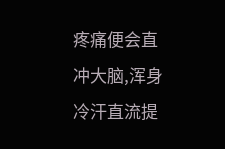疼痛便会直冲大脑,浑身冷汗直流提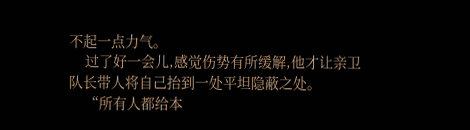不起一点力气。
    过了好一会儿,感觉伤势有所缓解,他才让亲卫队长带人将自己抬到一处平坦隐蔽之处。
    “所有人都给本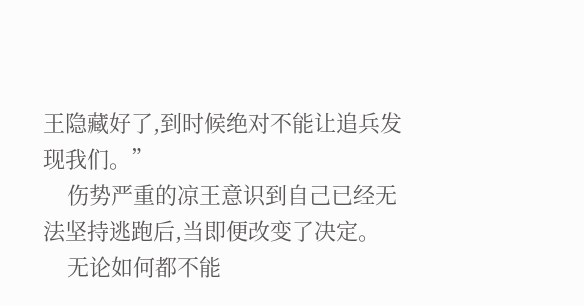王隐藏好了,到时候绝对不能让追兵发现我们。”
    伤势严重的凉王意识到自己已经无法坚持逃跑后,当即便改变了决定。
    无论如何都不能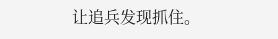让追兵发现抓住。